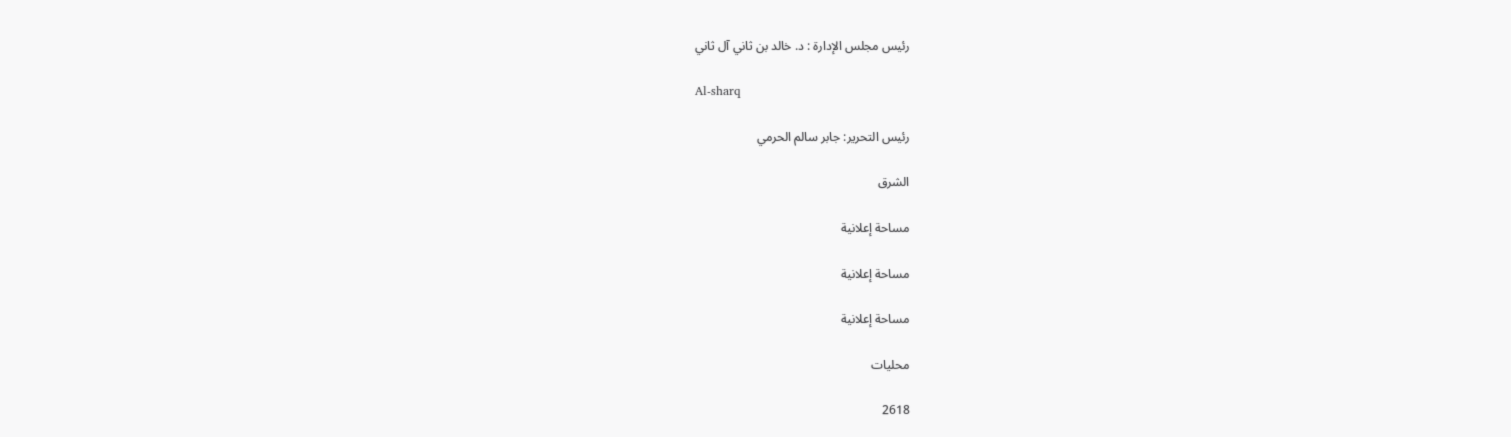رئيس مجلس الإدارة : د. خالد بن ثاني آل ثاني

Al-sharq

رئيس التحرير: جابر سالم الحرمي

الشرق

مساحة إعلانية

مساحة إعلانية

مساحة إعلانية

محليات

2618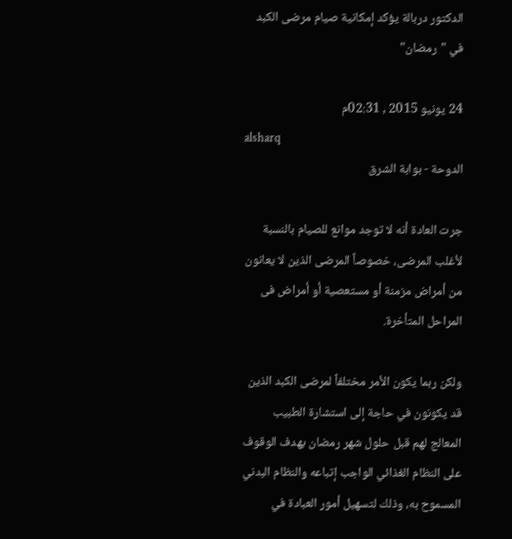الدكتور دربالة يؤكد إمكانية صيام مرضى الكبد في "رمضان"

24 يونيو 2015 , 02:31م
alsharq
الدوحة - بوابة الشرق

جرت العادة أنه لا توجد موانع للصيام بالنسبة لأغلب المرضى، خصوصاً المرضى الذين لا يعانون من أمراض مزمنة أو مستعصية أو أمراض فى المراحل المتأخرة.

ولكن ربما يكون الأمر مختلفاً لمرضى الكبد الذين قد يكونون في حاجة إلى استشارة الطبيب المعالج لهم قبل حلول شهر رمضان بهدف الوقوف على النظام الغذائي الواجب إتباعه والنظام البدني المسموح به، وذلك لتسهيل أمور العبادة في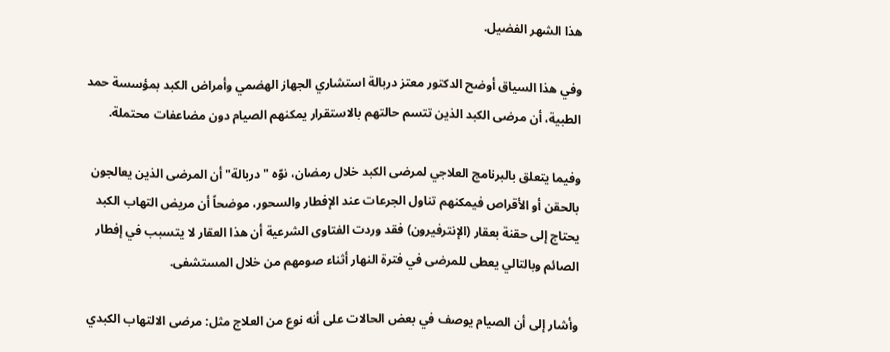هذا الشهر الفضيل.

وفي هذا السياق أوضح الدكتور معتز دربالة استشاري الجهاز الهضمي وأمراض الكبد بمؤسسة حمد الطبية، أن مرضى الكبد الذين تتسم حالتهم بالاستقرار يمكنهم الصيام دون مضاعفات محتملة.

وفيما يتعلق بالبرنامج العلاجي لمرضى الكبد خلال رمضان، نوّه "دربالة" أن المرضى الذين يعالجون بالحقن أو الأقراص فيمكنهم تناول الجرعات عند الإفطار والسحور، موضحاً أن مريض التهاب الكبد يحتاج إلى حقنة بعقار (الإنترفيرون) فقد وردت الفتاوى الشرعية أن هذا العقار لا يتسبب في إفطار الصائم وبالتالي يعطى للمرضى في فترة النهار أثناء صومهم من خلال المستشفى.

وأشار إلى أن الصيام يوصف في بعض الحالات على أنه نوع من العلاج مثل: مرضى الالتهاب الكبدي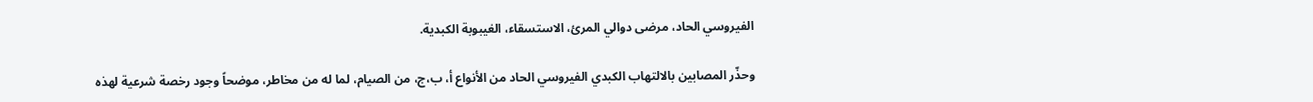الفيروسي الحاد، مرضى دوالي المرئ، الاستسقاء، الغيبوبة الكبدية.

وحذّر المصابين بالالتهاب الكبدي الفيروسي الحاد من الأنواع أ، ب،ج، من الصيام، لما له من مخاطر، موضحاً وجود رخصة شرعية لهذه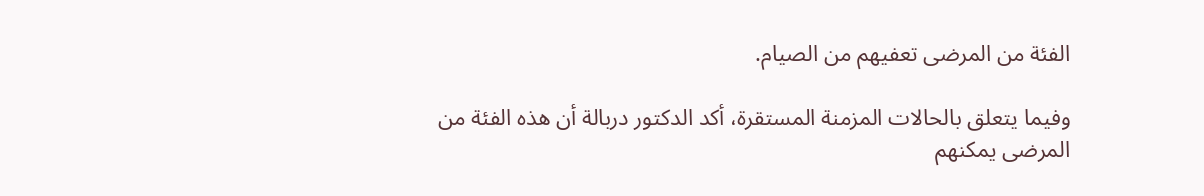الفئة من المرضى تعفيهم من الصيام.

وفيما يتعلق بالحالات المزمنة المستقرة، أكد الدكتور دربالة أن هذه الفئة من المرضى يمكنهم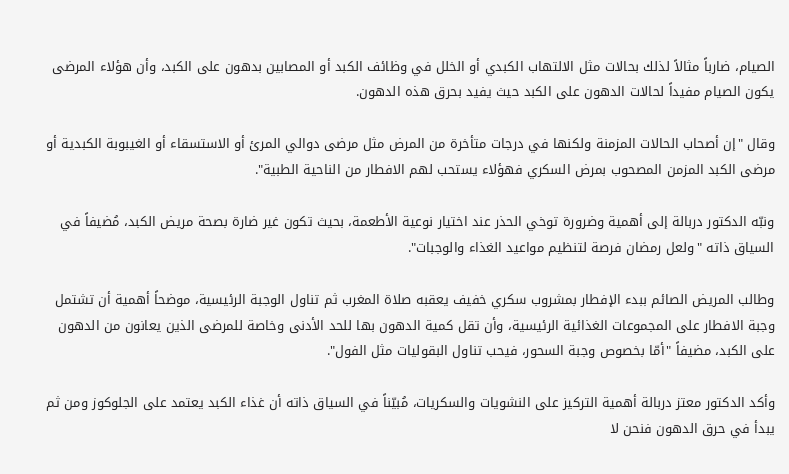الصيام، ضارباً مثالاً لذلك بحالات مثل الالتهاب الكبدي أو الخلل في وظائف الكبد أو المصابين بدهون على الكبد، وأن هؤلاء المرضى يكون الصيام مفيداً لحالات الدهون على الكبد حيث يفيد بحرق هذه الدهون.

وقال "إن أصحاب الحالات المزمنة ولكنها في درجات متأخرة من المرض مثل مرضى دوالي المرئ أو الاستسقاء أو الغيبوبة الكبدية أو مرضى الكبد المزمن المصحوب بمرض السكري فهؤلاء يستحب لهم الافطار من الناحية الطبية".

ونبّه الدكتور دربالة إلى أهمية وضرورة توخي الحذر عند اختيار نوعية الأطعمة، بحيث تكون غير ضارة بصحة مريض الكبد، مُضيفاً في السياق ذاته "ولعل رمضان فرصة لتنظيم مواعيد الغذاء والوجبات".

وطالب المريض الصائم ببدء الإفطار بمشروب سكري خفيف يعقبه صلاة المغرب ثم تناول الوجبة الرئيسية، موضحاً أهمية أن تشتمل وجبة الافطار على المجموعات الغذائية الرئيسية، وأن تقل كمية الدهون بها للحد الأدنى وخاصة للمرضى الذين يعانون من الدهون على الكبد، مضيفاً "أمّا بخصوص وجبة السحور، فيحب تناول البقوليات مثل الفول".

وأكد الدكتور معتز دربالة أهمية التركيز على النشويات والسكريات، مُبيّناً في السياق ذاته أن غذاء الكبد يعتمد على الجلوكوز ومن ثم يبدأ في حرق الدهون فنحن لا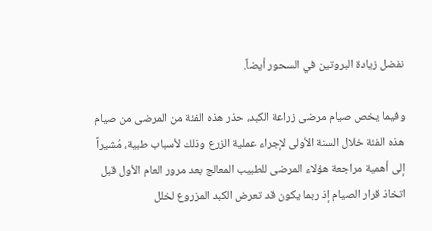نفضل زيادة البروتين في السحور أيضاً.

وفيما يخص صيام مرضى زراعة الكبد، حذر هذه الفئة من المرضى من صيام هذه الفئة خلال السنة الأولى لإجراء عملية الزرع وذلك لأسباب طبية، مُشيراً إلى أهمية مراجعة هؤلاء المرضى للطبيب المعالج بعد مرور العام الأول قبل اتخاذ قرار الصيام إذ ربما يكون قد تعرض الكبد المزروع لخلل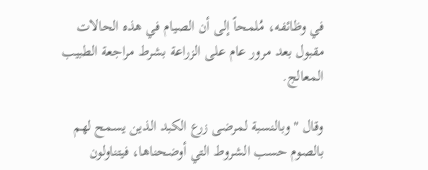في وظائفه، مُلمحاً إلى أن الصيام في هذه الحالات مقبول بعد مرور عام على الزراعة بشرط مراجعة الطبيب المعالج.

وقال "وبالنسبة لمرضى زرع الكبد الذين يسمح لهم بالصوم حسب الشروط التي أوضحناها، فيتناولون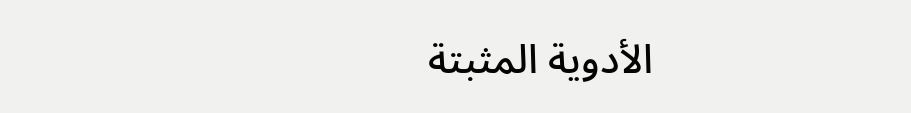الأدوية المثبتة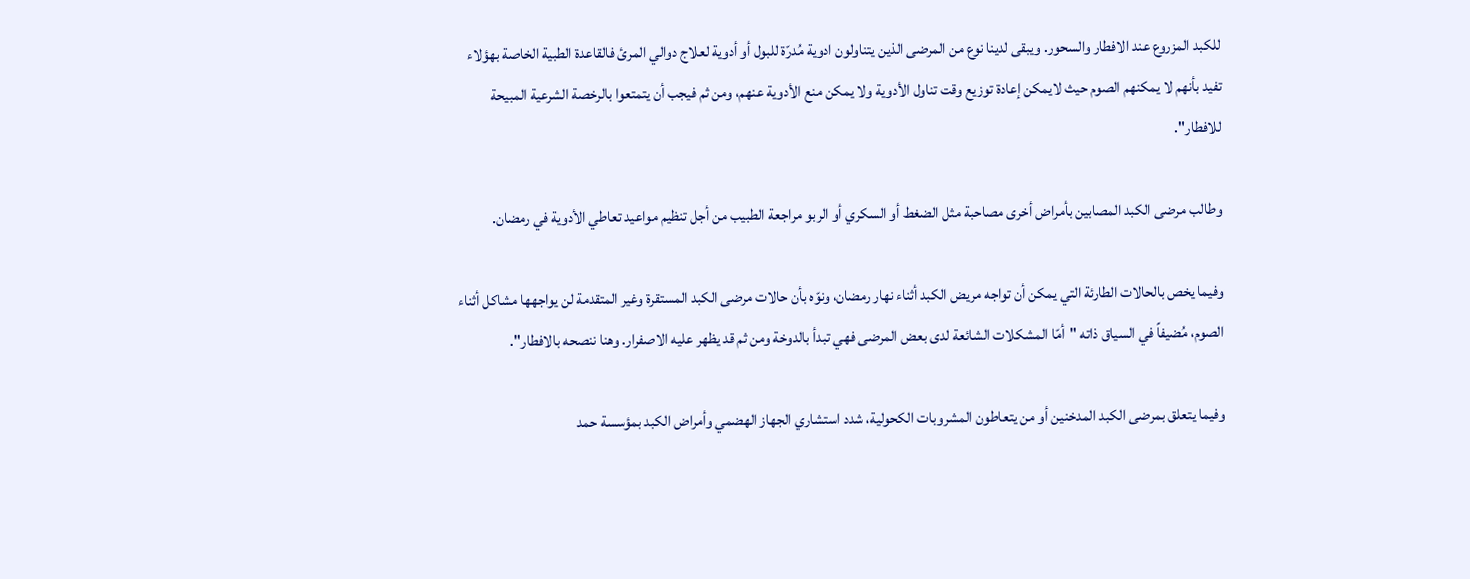للكبد المزروع عند الافطار والسحور. ويبقى لدينا نوع من المرضى الذين يتناولون ادوية مُدرّة للبول أو أدوية لعلاج دوالي المرئ فالقاعدة الطبية الخاصة بهؤلاء تفيد بأنهم لا يمكنهم الصوم حيث لايمكن إعادة توزيع وقت تناول الأدوية ولا يمكن منع الأدوية عنهم، ومن ثم فيجب أن يتمتعوا بالرخصة الشرعية المبيحة للافطار".

وطالب مرضى الكبد المصابين بأمراض أخرى مصاحبة مثل الضغط أو السكري أو الربو مراجعة الطبيب من أجل تنظيم مواعيد تعاطي الأدوية في رمضان.

وفيما يخص بالحالات الطارئة التي يمكن أن تواجه مريض الكبد أثناء نهار رمضان، ونوّه بأن حالات مرضى الكبد المستقرة وغير المتقدمة لن يواجهها مشاكل أثناء الصوم، مُضيفاً في السياق ذاته "أمّا المشكلات الشائعة لدى بعض المرضى فهي تبدأ بالدوخة ومن ثم قد يظهر عليه الاصفرار. وهنا ننصحه بالافطار".

وفيما يتعلق بمرضى الكبد المدخنين أو من يتعاطون المشروبات الكحولية، شدد استشاري الجهاز الهضمي وأمراض الكبد بمؤسسة حمد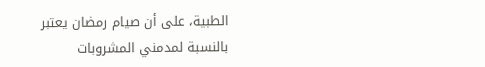الطبية، على أن صيام رمضان يعتبر بالنسبة لمدمني المشروبات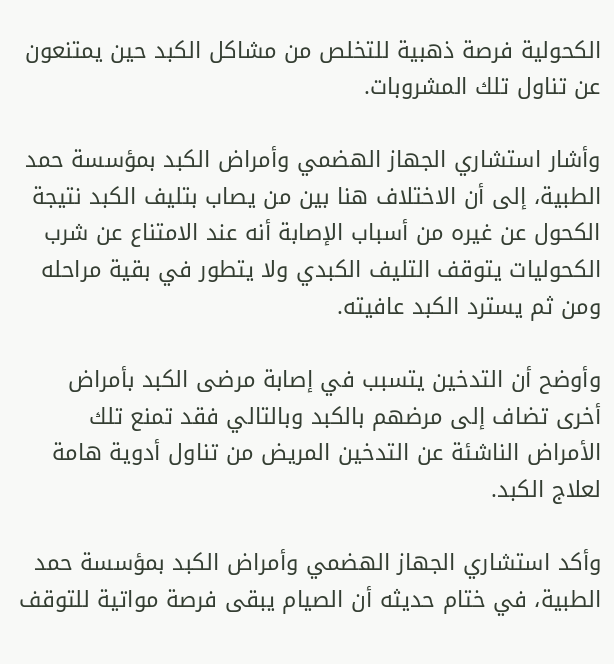الكحولية فرصة ذهبية للتخلص من مشاكل الكبد حين يمتنعون عن تناول تلك المشروبات.

وأشار استشاري الجهاز الهضمي وأمراض الكبد بمؤسسة حمد الطبية، إلى أن الاختلاف هنا بين من يصاب بتليف الكبد نتيجة الكحول عن غيره من أسباب الإصابة أنه عند الامتناع عن شرب الكحوليات يتوقف التليف الكبدي ولا يتطور في بقية مراحله ومن ثم يسترد الكبد عافيته.

وأوضح أن التدخين يتسبب في إصابة مرضى الكبد بأمراض أخرى تضاف إلى مرضهم بالكبد وبالتالي فقد تمنع تلك الأمراض الناشئة عن التدخين المريض من تناول أدوية هامة لعلاج الكبد.

وأكد استشاري الجهاز الهضمي وأمراض الكبد بمؤسسة حمد الطبية، في ختام حديثه أن الصيام يبقى فرصة مواتية للتوقف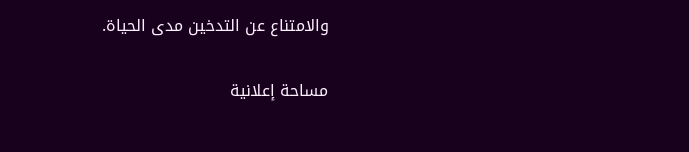والامتناع عن التدخين مدى الحياة.

مساحة إعلانية